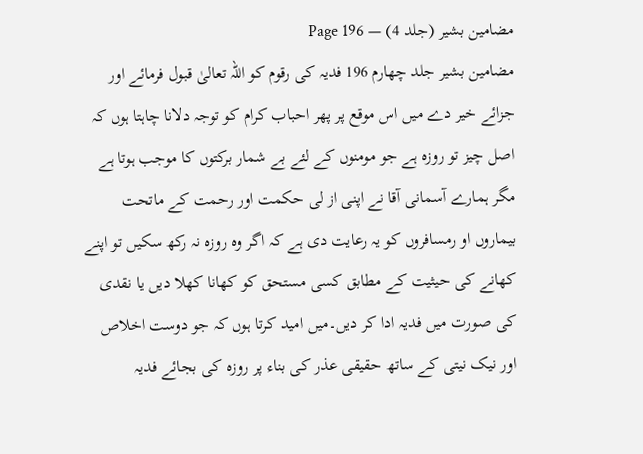مضامین بشیر (جلد 4) — Page 196
مضامین بشیر جلد چهارم 196 فدیہ کی رقوم کو اللہ تعالیٰ قبول فرمائے اور جزائے خیر دے میں اس موقع پر پھر احباب کرام کو توجہ دلانا چاہتا ہوں کہ اصل چیز تو روزہ ہے جو مومنوں کے لئے بے شمار برکتوں کا موجب ہوتا ہے مگر ہمارے آسمانی آقا نے اپنی از لی حکمت اور رحمت کے ماتحت بیماروں او رمسافروں کو یہ رعایت دی ہے کہ اگر وہ روزہ نہ رکھ سکیں تو اپنے کھانے کی حیثیت کے مطابق کسی مستحق کو کھانا کھلا دیں یا نقدی کی صورت میں فدیہ ادا کر دیں۔میں امید کرتا ہوں کہ جو دوست اخلاص اور نیک نیتی کے ساتھ حقیقی عذر کی بناء پر روزہ کی بجائے فدیہ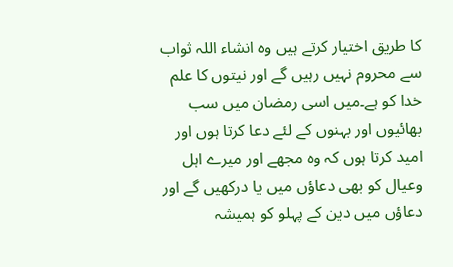کا طریق اختیار کرتے ہیں وہ انشاء اللہ ثواب سے محروم نہیں رہیں گے اور نیتوں کا علم خدا کو ہے۔میں اسی رمضان میں سب بھائیوں اور بہنوں کے لئے دعا کرتا ہوں اور امید کرتا ہوں کہ وہ مجھے اور میرے اہل وعیال کو بھی دعاؤں میں یا درکھیں گے اور دعاؤں میں دین کے پہلو کو ہمیشہ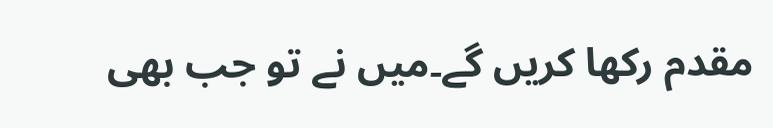مقدم رکھا کریں گے۔میں نے تو جب بھی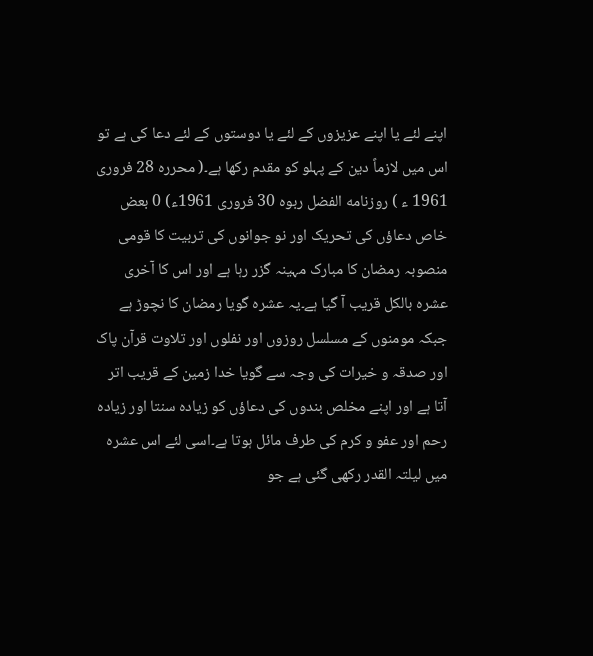اپنے لئے یا اپنے عزیزوں کے لئے یا دوستوں کے لئے دعا کی ہے تو اس میں لازماً دین کے پہلو کو مقدم رکھا ہے۔( محرره 28 فروری 1961 ء ) روزنامه الفضل ربوه 30 فروری 1961ء) 0 بعض خاص دعاؤں کی تحریک اور نو جوانوں کی تربیت کا قومی منصوبہ رمضان کا مبارک مہینہ گزر رہا ہے اور اس کا آخری عشرہ بالکل قریب آ گیا ہے۔یہ عشرہ گویا رمضان کا نچوڑ ہے جبکہ مومنوں کے مسلسل روزوں اور نفلوں اور تلاوت قرآن پاک اور صدقہ و خیرات کی وجہ سے گویا خدا زمین کے قریب اتر آتا ہے اور اپنے مخلص بندوں کی دعاؤں کو زیادہ سنتا اور زیادہ رحم اور عفو و کرم کی طرف مائل ہوتا ہے۔اسی لئے اس عشرہ میں لیلتہ القدر رکھی گئی ہے جو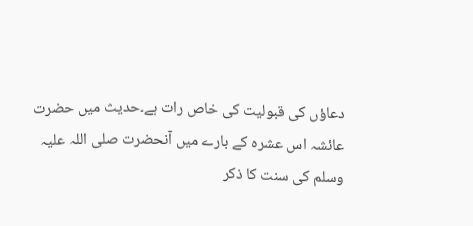دعاؤں کی قبولیت کی خاص رات ہے۔حدیث میں حضرت عائشہ اس عشرہ کے بارے میں آنحضرت صلی اللہ علیہ وسلم کی سنت کا ذکر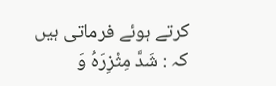کرتے ہوئے فرماتی ہیں کہ : شَدَّ مِثْزِرَهُ وَ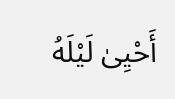أَحْيِىٰ لَيْلَهُ